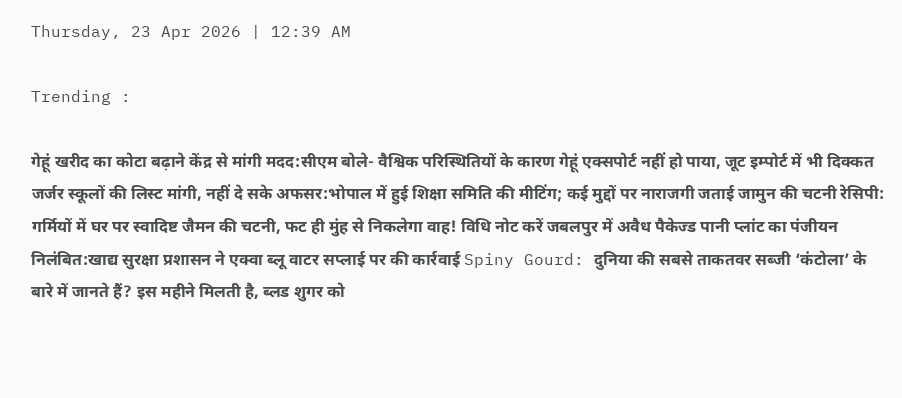Thursday, 23 Apr 2026 | 12:39 AM

Trending :

गेहूं खरीद का कोटा बढ़ाने केंद्र से मांगी मदद:सीएम बोले- वैश्विक परिस्थितियों के कारण गेहूं एक्सपोर्ट नहीं हो पाया, जूट इम्पोर्ट में भी दिक्कत जर्जर स्कूलों की लिस्ट मांगी, नहीं दे सके अफसर:भोपाल में हुई शिक्षा समिति की मीटिंग; कई मुद्दों पर नाराजगी जताई जामुन की चटनी रेसिपी: गर्मियों में घर पर स्वादिष्ट जैमन की चटनी, फट ही मुंह से निकलेगा वाह! विधि नोट करें जबलपुर में अवैध पैकेज्ड पानी प्लांट का पंजीयन निलंबित:खाद्य सुरक्षा प्रशासन ने एक्वा ब्लू वाटर सप्लाई पर की कार्रवाई Spiny Gourd: दुनिया की सबसे ताकतवर सब्जी ‘कंटोला’ के बारे में जानते हैं? इस महीने मिलती है, ब्लड शुगर को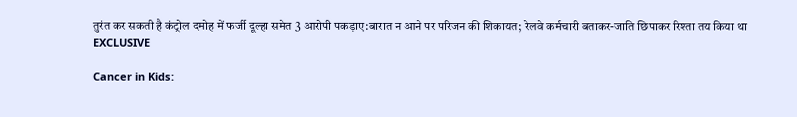तुरंत कर सकती है कंट्रोल दमोह में फर्जी दूल्हा समेत 3 आरोपी पकड़ाए:बारात न आने पर परिजन की शिकायत; रेलवे कर्मचारी बताकर-जाति छिपाकर रिश्ता तय किया था
EXCLUSIVE

Cancer in Kids: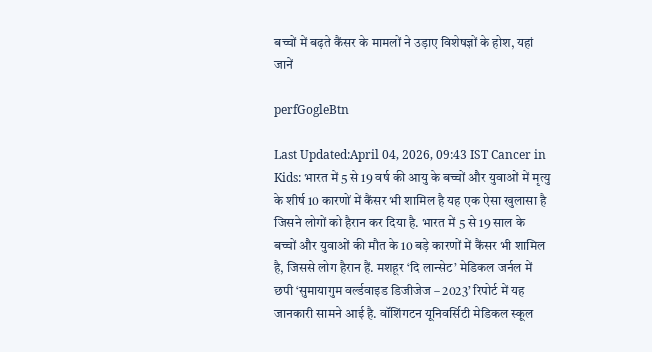बच्चों में बढ़ते कैंसर के मामलों ने उड़ाए विशेषज्ञों के होश, यहां जानें

perfGogleBtn

Last Updated:April 04, 2026, 09:43 IST Cancer in Kids: भारत में 5 से 19 वर्ष की आयु के बच्चों और युवाओं में मृत्यु के शीर्ष 10 कारणों में कैंसर भी शामिल है यह एक ऐसा खुलासा है जिसने लोगों को हैरान कर दिया है. भारत में 5 से 19 साल के बच्चों और युवाओं की मौत के 10 बड़े कारणों में कैंसर भी शामिल है, जिससे लोग हैरान हैं. मशहूर ‘दि लान्सेट’ मेडिकल जर्नल में छपी ‘सुमायागुम वर्ल्डवाइड डिजीजेज – 2023’ रिपोर्ट में यह जानकारी सामने आई है. वॉशिंगटन यूनिवर्सिटी मेडिकल स्कूल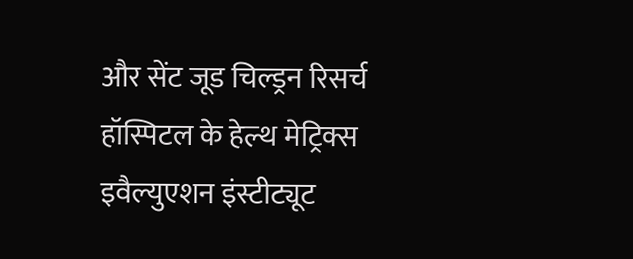और सेंट जूड चिल्ड्रन रिसर्च हॉस्पिटल के हेल्थ मेट्रिक्स इवैल्युएशन इंस्टीट्यूट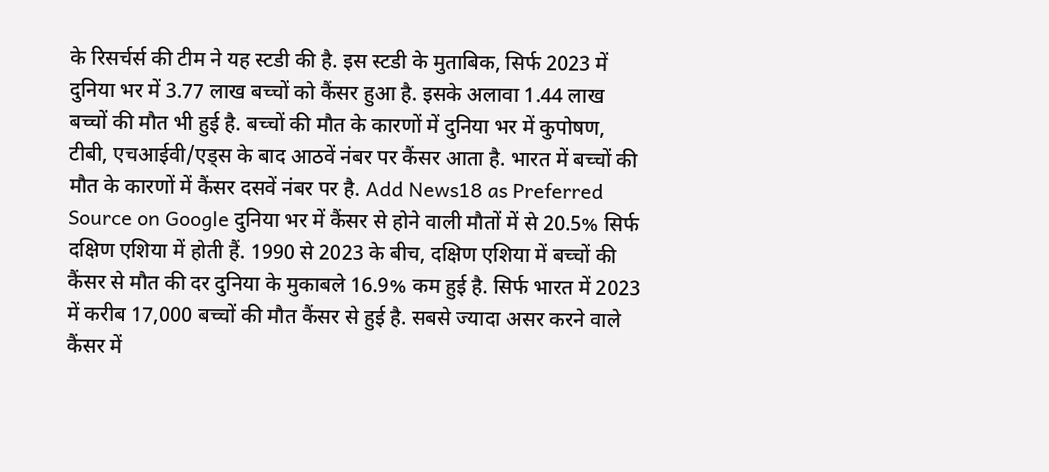के रिसर्चर्स की टीम ने यह स्टडी की है. इस स्टडी के मुताबिक, सिर्फ 2023 में दुनिया भर में 3.77 लाख बच्चों को कैंसर हुआ है. इसके अलावा 1.44 लाख बच्चों की मौत भी हुई है. बच्चों की मौत के कारणों में दुनिया भर में कुपोषण, टीबी, एचआईवी/एड्स के बाद आठवें नंबर पर कैंसर आता है. भारत में बच्चों की मौत के कारणों में कैंसर दसवें नंबर पर है. Add News18 as Preferred Source on Google दुनिया भर में कैंसर से होने वाली मौतों में से 20.5% सिर्फ दक्षिण एशिया में होती हैं. 1990 से 2023 के बीच, दक्षिण एशिया में बच्चों की कैंसर से मौत की दर दुनिया के मुकाबले 16.9% कम हुई है. सिर्फ भारत में 2023 में करीब 17,000 बच्चों की मौत कैंसर से हुई है. सबसे ज्यादा असर करने वाले कैंसर में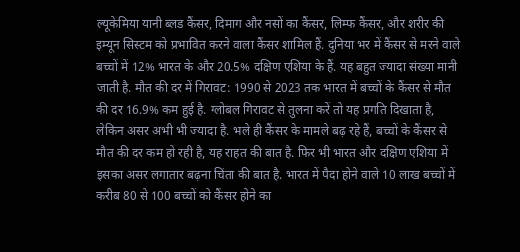ल्यूकेमिया यानी ब्लड कैंसर, दिमाग और नसों का कैंसर, लिम्फ कैंसर, और शरीर की इम्यून सिस्टम को प्रभावित करने वाला कैंसर शामिल हैं. दुनिया भर में कैंसर से मरने वाले बच्चों में 12% भारत के और 20.5% दक्षिण एशिया के हैं. यह बहुत ज्यादा संख्या मानी जाती है. मौत की दर में गिरावट: 1990 से 2023 तक भारत में बच्चों के कैंसर से मौत की दर 16.9% कम हुई है. ग्लोबल गिरावट से तुलना करें तो यह प्रगति दिखाता है, लेकिन असर अभी भी ज्यादा है. भले ही कैंसर के मामले बढ़ रहे हैं, बच्चों के कैंसर से मौत की दर कम हो रही है, यह राहत की बात है. फिर भी भारत और दक्षिण एशिया में इसका असर लगातार बढ़ना चिंता की बात है. भारत में पैदा होने वाले 10 लाख बच्चों में करीब 80 से 100 बच्चों को कैंसर होने का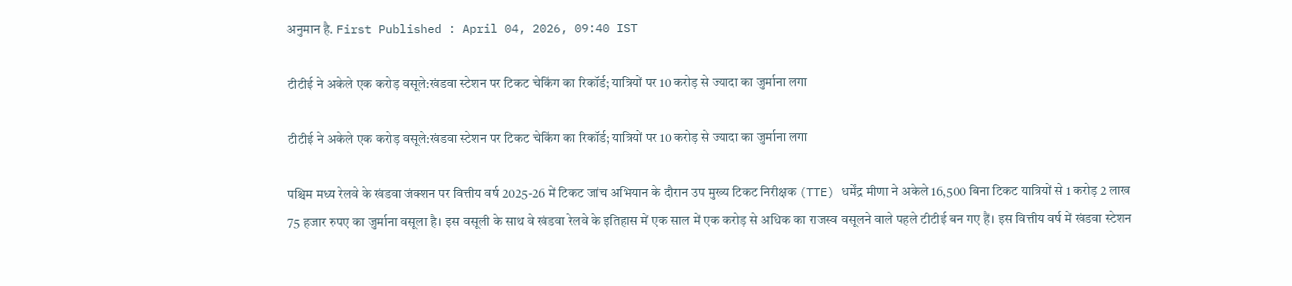अनुमान है. First Published : April 04, 2026, 09:40 IST

टीटीई ने अकेले एक करोड़ वसूले:खंडवा स्टेशन पर टिकट चेकिंग का रिकॉर्ड; यात्रियों पर 10 करोड़ से ज्यादा का जुर्माना लगा

टीटीई ने अकेले एक करोड़ वसूले:खंडवा स्टेशन पर टिकट चेकिंग का रिकॉर्ड; यात्रियों पर 10 करोड़ से ज्यादा का जुर्माना लगा

पश्चिम मध्य रेलवे के खंडवा जंक्शन पर वित्तीय वर्ष 2025-26 में टिकट जांच अभियान के दौरान उप मुख्य टिकट निरीक्षक (TTE) धर्मेंद्र मीणा ने अकेले 16,500 बिना टिकट यात्रियों से 1 करोड़ 2 लाख 75 हजार रुपए का जुर्माना वसूला है। इस वसूली के साथ वे खंडवा रेलवे के इतिहास में एक साल में एक करोड़ से अधिक का राजस्व वसूलने वाले पहले टीटीई बन गए हैं। इस वित्तीय वर्ष में खंडवा स्टेशन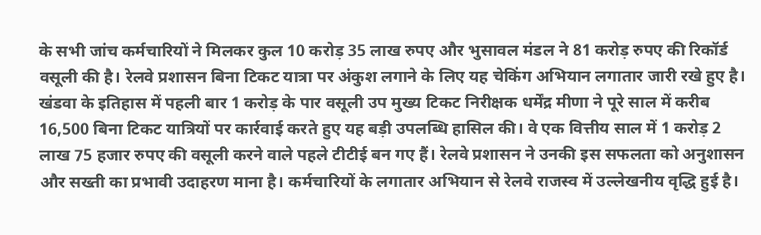के सभी जांच कर्मचारियों ने मिलकर कुल 10 करोड़ 35 लाख रुपए और भुसावल मंडल ने 81 करोड़ रुपए की रिकॉर्ड वसूली की है। रेलवे प्रशासन बिना टिकट यात्रा पर अंकुश लगाने के लिए यह चेकिंग अभियान लगातार जारी रखे हुए है। खंडवा के इतिहास में पहली बार 1 करोड़ के पार वसूली उप मुख्य टिकट निरीक्षक धर्मेंद्र मीणा ने पूरे साल में करीब 16,500 बिना टिकट यात्रियों पर कार्रवाई करते हुए यह बड़ी उपलब्धि हासिल की। वे एक वित्तीय साल में 1 करोड़ 2 लाख 75 हजार रुपए की वसूली करने वाले पहले टीटीई बन गए हैं। रेलवे प्रशासन ने उनकी इस सफलता को अनुशासन और सख्ती का प्रभावी उदाहरण माना है। कर्मचारियों के लगातार अभियान से रेलवे राजस्व में उल्लेखनीय वृद्धि हुई है।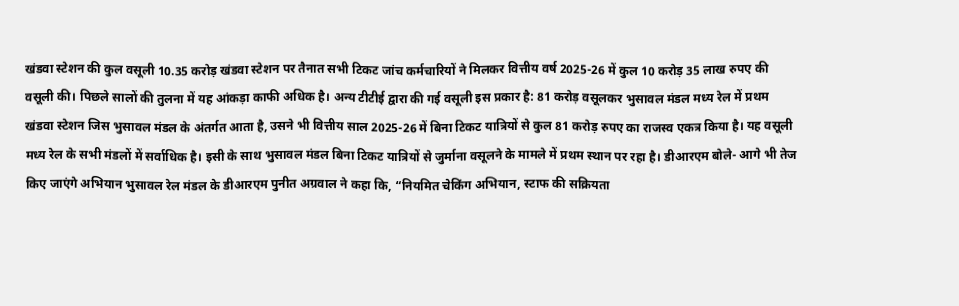खंडवा स्टेशन की कुल वसूली 10.35 करोड़ खंडवा स्टेशन पर तैनात सभी टिकट जांच कर्मचारियों ने मिलकर वित्तीय वर्ष 2025-26 में कुल 10 करोड़ 35 लाख रुपए की वसूली की। पिछले सालों की तुलना में यह आंकड़ा काफी अधिक है। अन्य टीटीई द्वारा की गई वसूली इस प्रकार है: 81 करोड़ वसूलकर भुसावल मंडल मध्य रेल में प्रथम खंडवा स्टेशन जिस भुसावल मंडल के अंतर्गत आता है, उसने भी वित्तीय साल 2025-26 में बिना टिकट यात्रियों से कुल 81 करोड़ रुपए का राजस्व एकत्र किया है। यह वसूली मध्य रेल के सभी मंडलों में सर्वाधिक है। इसी के साथ भुसावल मंडल बिना टिकट यात्रियों से जुर्माना वसूलने के मामले में प्रथम स्थान पर रहा है। डीआरएम बोले- आगे भी तेज किए जाएंगे अभियान भुसावल रेल मंडल के डीआरएम पुनीत अग्रवाल ने कहा कि, “नियमित चेकिंग अभियान, स्टाफ की सक्रियता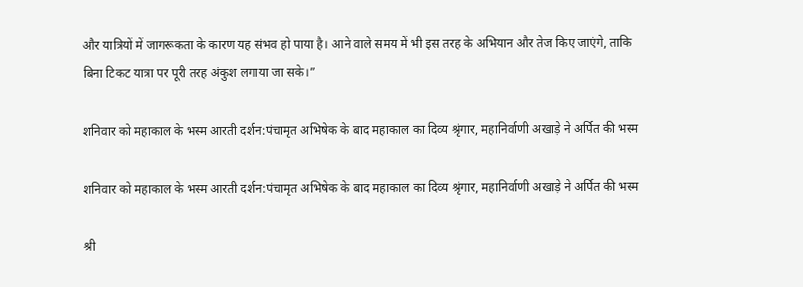और यात्रियों में जागरूकता के कारण यह संभव हो पाया है। आने वाले समय में भी इस तरह के अभियान और तेज किए जाएंगे, ताकि बिना टिकट यात्रा पर पूरी तरह अंकुश लगाया जा सके।”

शनिवार को महाकाल के भस्म आरती दर्शन:पंचामृत अभिषेक के बाद महाकाल का दिव्य श्रृंगार, महानिर्वाणी अखाड़े ने अर्पित की भस्म

शनिवार को महाकाल के भस्म आरती दर्शन:पंचामृत अभिषेक के बाद महाकाल का दिव्य श्रृंगार, महानिर्वाणी अखाड़े ने अर्पित की भस्म

श्री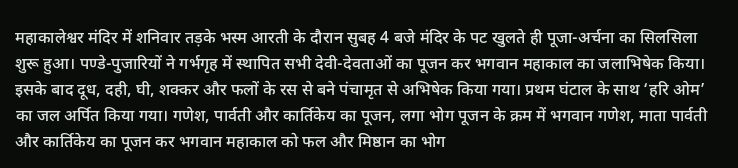महाकालेश्वर मंदिर में शनिवार तड़के भस्म आरती के दौरान सुबह 4 बजे मंदिर के पट खुलते ही पूजा-अर्चना का सिलसिला शुरू हुआ। पण्डे-पुजारियों ने गर्भगृह में स्थापित सभी देवी-देवताओं का पूजन कर भगवान महाकाल का जलाभिषेक किया। इसके बाद दूध, दही, घी, शक्कर और फलों के रस से बने पंचामृत से अभिषेक किया गया। प्रथम घंटाल के साथ ‘हरि ओम’ का जल अर्पित किया गया। गणेश, पार्वती और कार्तिकेय का पूजन, लगा भोग पूजन के क्रम में भगवान गणेश, माता पार्वती और कार्तिकेय का पूजन कर भगवान महाकाल को फल और मिष्ठान का भोग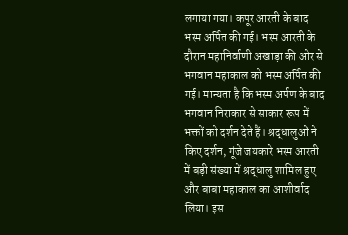लगाया गया। कपूर आरती के बाद भस्म अर्पित की गई। भस्म आरती के दौरान महानिर्वाणी अखाड़ा की ओर से भगवान महाकाल को भस्म अर्पित की गई। मान्यता है कि भस्म अर्पण के बाद भगवान निराकार से साकार रूप में भक्तों को दर्शन देते हैं। श्रद्धालुओं ने किए दर्शन, गूंजे जयकारे भस्म आरती में बड़ी संख्या में श्रद्धालु शामिल हुए और बाबा महाकाल का आशीर्वाद लिया। इस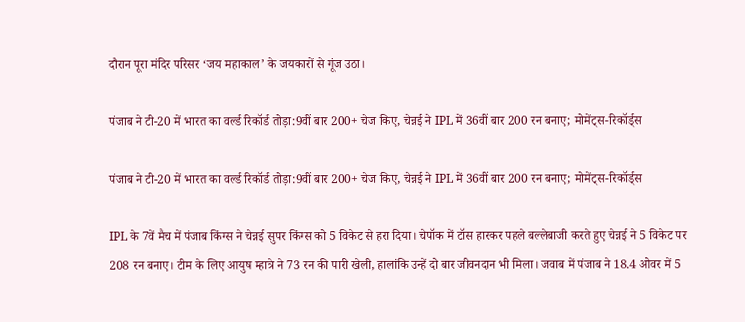दौरान पूरा मंदिर परिसर ‘जय महाकाल’ के जयकारों से गूंज उठा।

पंजाब ने टी-20 में भारत का वर्ल्ड रिकॉर्ड तोड़ा:9वीं बार 200+ चेज किए, चेन्नई ने IPL में 36वीं बार 200 रन बनाए; मोमेंट्स-रिकॉर्ड्स

पंजाब ने टी-20 में भारत का वर्ल्ड रिकॉर्ड तोड़ा:9वीं बार 200+ चेज किए, चेन्नई ने IPL में 36वीं बार 200 रन बनाए; मोमेंट्स-रिकॉर्ड्स

IPL के 7वें मैच में पंजाब किंग्स ने चेन्नई सुपर किंग्स को 5 विकेट से हरा दिया। चेपॉक में टॉस हारकर पहले बल्लेबाजी करते हुए चेन्नई ने 5 विकेट पर 208 रन बनाए। टीम के लिए आयुष म्हात्रे ने 73 रन की पारी खेली, हालांकि उन्हें दो बार जीवनदान भी मिला। जवाब में पंजाब ने 18.4 ओवर में 5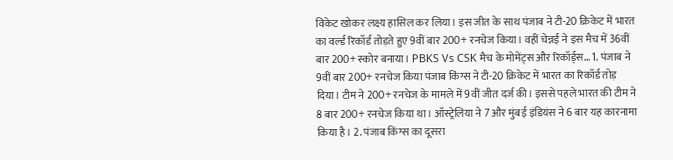विकेट खोकर लक्ष्य हासिल कर लिया। इस जीत के साथ पंजाब ने टी-20 क्रिकेट में भारत का वर्ल्ड रिकॉर्ड तोड़ते हुए 9वीं बार 200+ रनचेज किया। वहीं चेन्नई ने इस मैच में 36वीं बार 200+ स्कोर बनाया। PBKS Vs CSK मैच के मोमेंट्स और रिकॉर्ड्स… 1. पंजाब ने 9वीं बार 200+ रनचेज किया पंजाब किंग्स ने टी-20 क्रिकेट में भारत का रिकॉर्ड तोड़ दिया। टीम ने 200+ रनचेज के मामले में 9वीं जीत दर्ज की। इससे पहले भारत की टीम ने 8 बार 200+ रनचेज किया था। ऑस्ट्रेलिया ने 7 और मुंबई इंडियंस ने 6 बार यह कारनामा किया है। 2. पंजाब किंग्स का दूसरा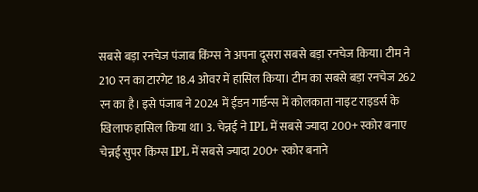सबसे बड़ा रनचेज पंजाब किंग्स ने अपना दूसरा सबसे बड़ा रनचेज किया। टीम ने 210 रन का टारगेट 18.4 ओवर में हासिल किया। टीम का सबसे बड़ा रनचेज 262 रन का है। इसे पंजाब ने 2024 में ईडन गार्डन्स में कोलकाता नाइट राइडर्स के खिलाफ हासिल किया था। 3. चेन्नई ने IPL में सबसे ज्यादा 200+ स्कोर बनाए चेन्नई सुपर किंग्स IPL में सबसे ज्यादा 200+ स्कोर बनाने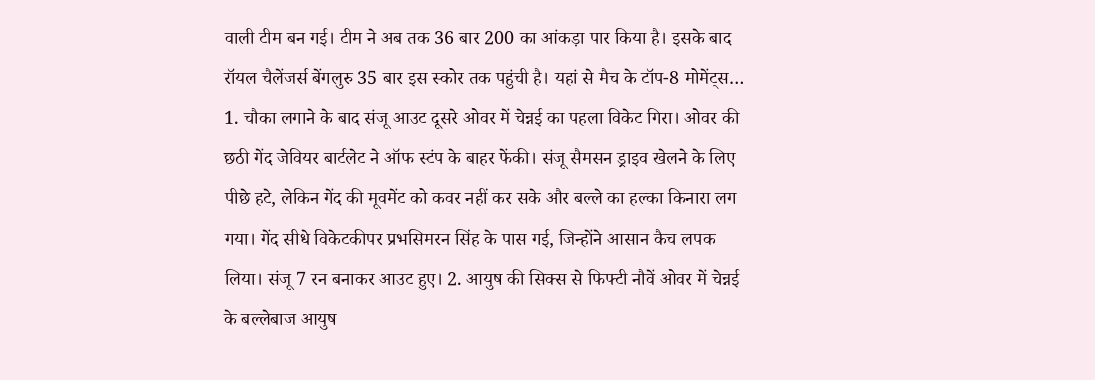वाली टीम बन गई। टीम ने अब तक 36 बार 200 का आंकड़ा पार किया है। इसके बाद रॉयल चैलेंजर्स बेंगलुरु 35 बार इस स्कोर तक पहुंची है। यहां से मैच के टॉप-8 मोमेंट्स… 1. चौका लगाने के बाद संजू आउट दूसरे ओवर में चेन्नई का पहला विकेट गिरा। ओवर की छठी गेंद जेवियर बार्टलेट ने ऑफ स्टंप के बाहर फेंकी। संजू सैमसन ड्राइव खेलने के लिए पीछे हटे, लेकिन गेंद की मूवमेंट को कवर नहीं कर सके और बल्ले का हल्का किनारा लग गया। गेंद सीधे विकेटकीपर प्रभसिमरन सिंह के पास गई, जिन्होंने आसान कैच लपक लिया। संजू 7 रन बनाकर आउट हुए। 2. आयुष की सिक्स से फिफ्टी नौवें ओवर में चेन्नई के बल्लेबाज आयुष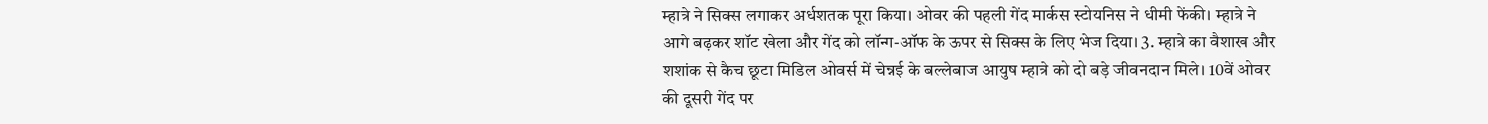म्हात्रे ने सिक्स लगाकर अर्धशतक पूरा किया। ओवर की पहली गेंद मार्कस स्टोयनिस ने धीमी फेंकी। म्हात्रे ने आगे बढ़कर शॉट खेला और गेंद को लॉन्ग-ऑफ के ऊपर से सिक्स के लिए भेज दिया। 3. म्हात्रे का वैशाख और शशांक से कैच छूटा मिडिल ओवर्स में चेन्नई के बल्लेबाज आयुष म्हात्रे को दो बड़े जीवनदान मिले। 10वें ओवर की दूसरी गेंद पर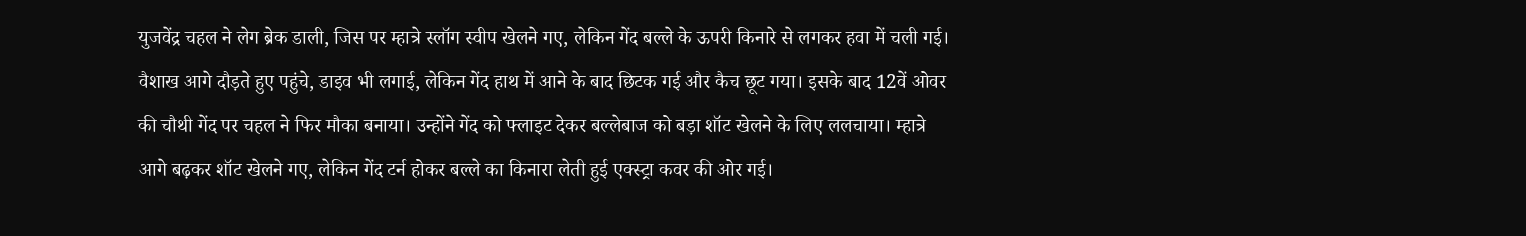युजवेंद्र चहल ने लेग ब्रेक डाली, जिस पर म्हात्रे स्लॉग स्वीप खेलने गए, लेकिन गेंद बल्ले के ऊपरी किनारे से लगकर हवा में चली गई। वैशाख आगे दौड़ते हुए पहुंचे, डाइव भी लगाई, लेकिन गेंद हाथ में आने के बाद छिटक गई और कैच छूट गया। इसके बाद 12वें ओवर की चौथी गेंद पर चहल ने फिर मौका बनाया। उन्होंने गेंद को फ्लाइट देकर बल्लेबाज को बड़ा शॉट खेलने के लिए ललचाया। म्हात्रे आगे बढ़कर शॉट खेलने गए, लेकिन गेंद टर्न होकर बल्ले का किनारा लेती हुई एक्स्ट्रा कवर की ओर गई।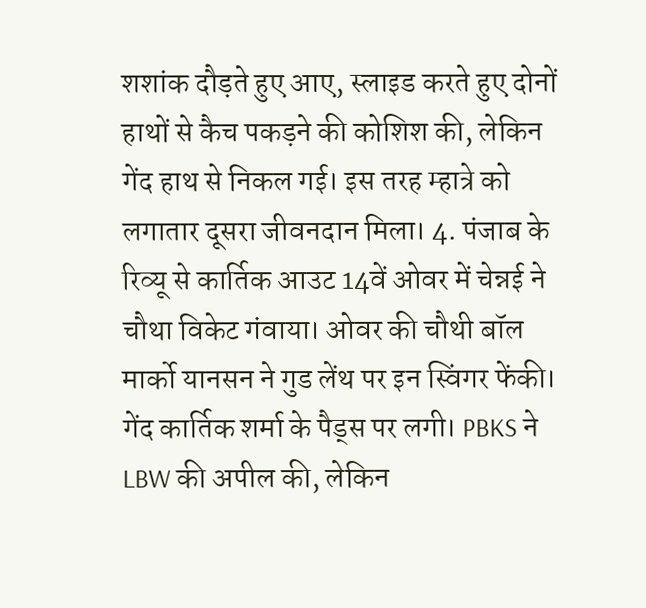शशांक दौड़ते हुए आए, स्लाइड करते हुए दोनों हाथों से कैच पकड़ने की कोशिश की, लेकिन गेंद हाथ से निकल गई। इस तरह म्हात्रे को लगातार दूसरा जीवनदान मिला। 4. पंजाब के रिव्यू से कार्तिक आउट 14वें ओवर में चेन्नई ने चौथा विकेट गंवाया। ओवर की चौथी बॉल मार्को यानसन ने गुड लेंथ पर इन स्विंगर फेंकी। गेंद कार्तिक शर्मा के पैड्स पर लगी। PBKS ने LBW की अपील की, लेकिन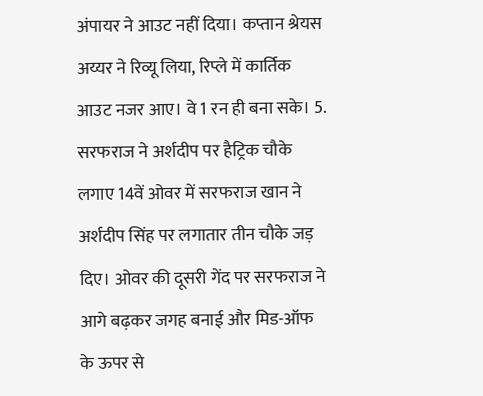अंपायर ने आउट नहीं दिया। कप्तान श्रेयस अय्यर ने रिव्यू लिया, रिप्ले में कार्तिक आउट नजर आए। वे 1 रन ही बना सके। 5. सरफराज ने अर्शदीप पर हैट्रिक चौके लगाए 14वें ओवर में सरफराज खान ने अर्शदीप सिंह पर लगातार तीन चौके जड़ दिए। ओवर की दूसरी गेंद पर सरफराज ने आगे बढ़कर जगह बनाई और मिड-ऑफ के ऊपर से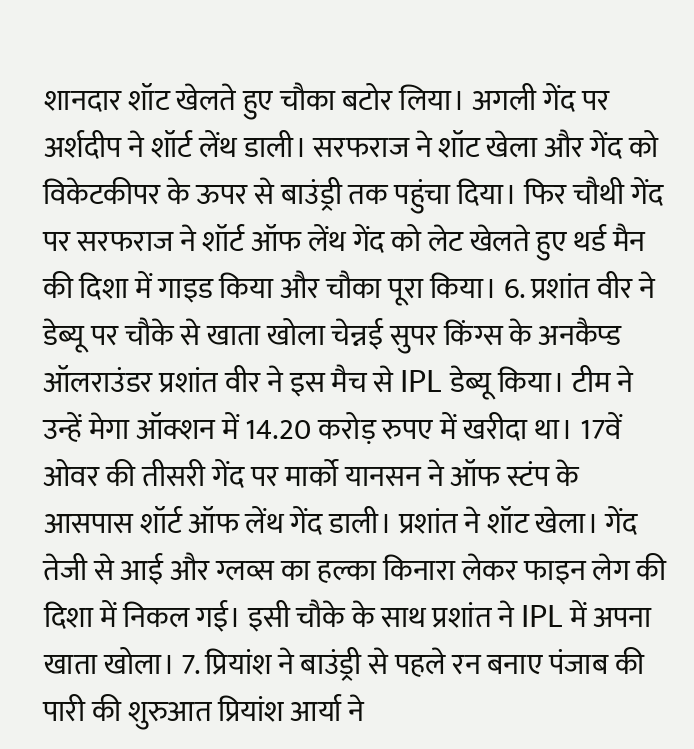शानदार शॉट खेलते हुए चौका बटोर लिया। अगली गेंद पर अर्शदीप ने शॉर्ट लेंथ डाली। सरफराज ने शॉट खेला और गेंद को विकेटकीपर के ऊपर से बाउंड्री तक पहुंचा दिया। फिर चौथी गेंद पर सरफराज ने शॉर्ट ऑफ लेंथ गेंद को लेट खेलते हुए थर्ड मैन की दिशा में गाइड किया और चौका पूरा किया। 6. प्रशांत वीर ने डेब्यू पर चौके से खाता खोला चेन्नई सुपर किंग्स के अनकैप्ड ऑलराउंडर प्रशांत वीर ने इस मैच से IPL डेब्यू किया। टीम ने उन्हें मेगा ऑक्शन में 14.20 करोड़ रुपए में खरीदा था। 17वें ओवर की तीसरी गेंद पर मार्को यानसन ने ऑफ स्टंप के आसपास शॉर्ट ऑफ लेंथ गेंद डाली। प्रशांत ने शॉट खेला। गेंद तेजी से आई और ग्लव्स का हल्का किनारा लेकर फाइन लेग की दिशा में निकल गई। इसी चौके के साथ प्रशांत ने IPL में अपना खाता खोला। 7. प्रियांश ने बाउंड्री से पहले रन बनाए पंजाब की पारी की शुरुआत प्रियांश आर्या ने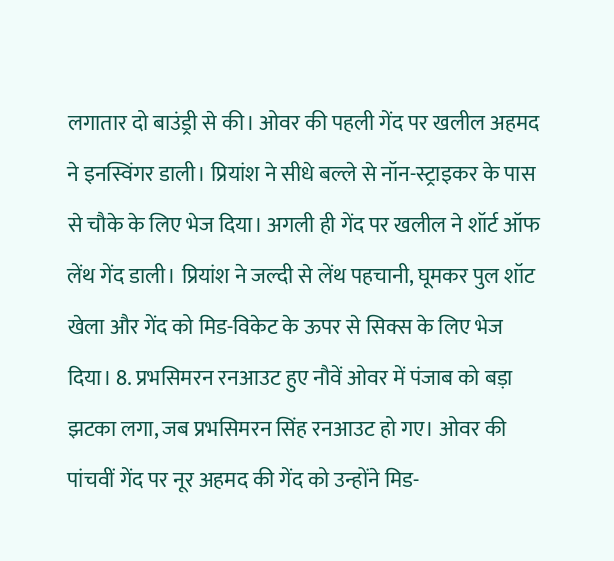लगातार दो बाउंड्री से की। ओवर की पहली गेंद पर खलील अहमद ने इनस्विंगर डाली। प्रियांश ने सीधे बल्ले से नॉन-स्ट्राइकर के पास से चौके के लिए भेज दिया। अगली ही गेंद पर खलील ने शॉर्ट ऑफ लेंथ गेंद डाली। प्रियांश ने जल्दी से लेंथ पहचानी, घूमकर पुल शॉट खेला और गेंद को मिड-विकेट के ऊपर से सिक्स के लिए भेज दिया। 8. प्रभसिमरन रनआउट हुए नौवें ओवर में पंजाब को बड़ा झटका लगा, जब प्रभसिमरन सिंह रनआउट हो गए। ओवर की पांचवीं गेंद पर नूर अहमद की गेंद को उन्होंने मिड-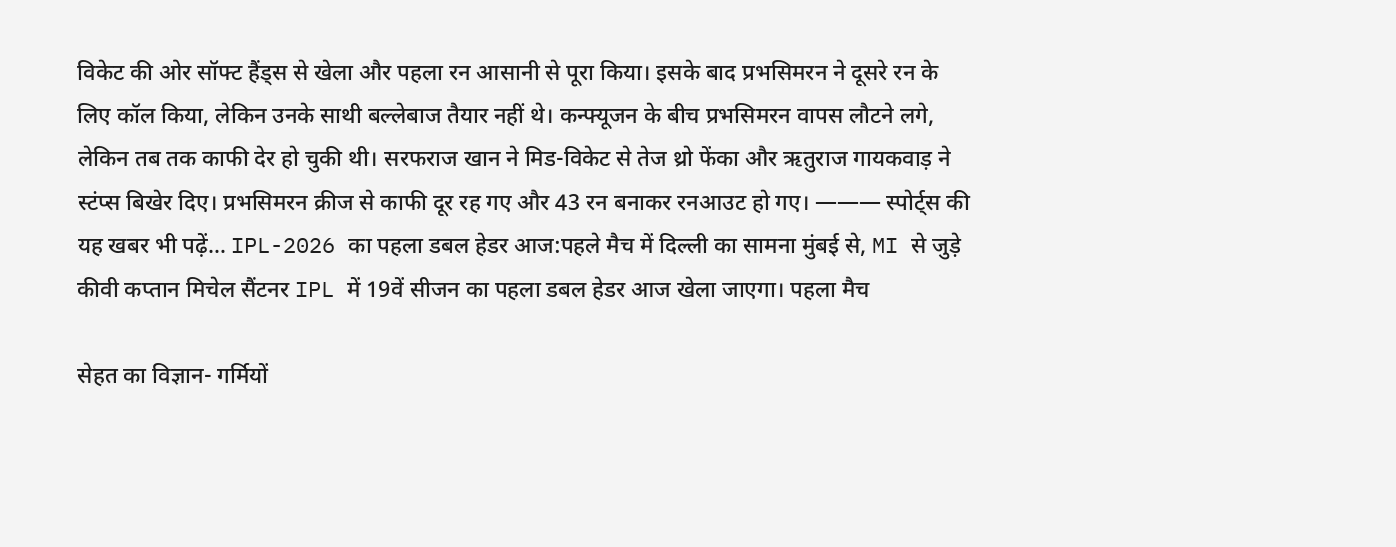विकेट की ओर सॉफ्ट हैंड्स से खेला और पहला रन आसानी से पूरा किया। इसके बाद प्रभसिमरन ने दूसरे रन के लिए कॉल किया, लेकिन उनके साथी बल्लेबाज तैयार नहीं थे। कन्फ्यूजन के बीच प्रभसिमरन वापस लौटने लगे, लेकिन तब तक काफी देर हो चुकी थी। सरफराज खान ने मिड-विकेट से तेज थ्रो फेंका और ऋतुराज गायकवाड़ ने स्टंप्स बिखेर दिए। प्रभसिमरन क्रीज से काफी दूर रह गए और 43 रन बनाकर रनआउट हो गए। ——— स्पोर्ट्स की यह खबर भी पढ़ें… IPL-2026 का पहला डबल हेडर आज:पहले मैच में दिल्ली का सामना मुंबई से, MI से जुड़े कीवी कप्तान मिचेल सैंटनर IPL में 19वें सीजन का पहला डबल हेडर आज खेला जाएगा। पहला मैच

सेहत का विज्ञान- गर्मियों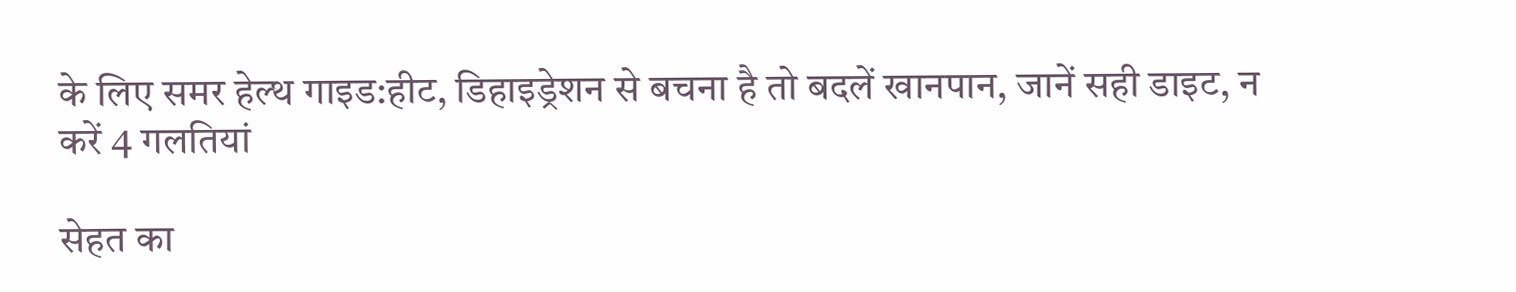के लिए समर हेल्थ गाइड:हीट, डिहाइड्रेशन से बचना है तो बदलें खानपान, जानें सही डाइट, न करें 4 गलतियां

सेहत का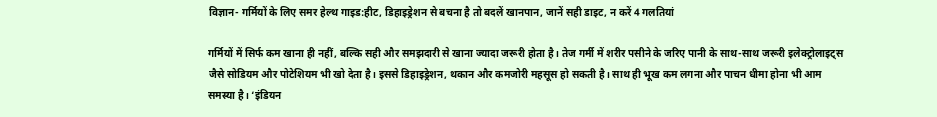विज्ञान- गर्मियों के लिए समर हेल्थ गाइड:हीट, डिहाइड्रेशन से बचना है तो बदलें खानपान, जानें सही डाइट, न करें 4 गलतियां

गर्मियों में सिर्फ कम खाना ही नहीं, बल्कि सही और समझदारी से खाना ज्यादा जरूरी होता है। तेज गर्मी में शरीर पसीने के जरिए पानी के साथ-साथ जरूरी इलेक्ट्रोलाइट्स जैसे सोडियम और पोटेशियम भी खो देता है। इससे डिहाइड्रेशन, थकान और कमजोरी महसूस हो सकती है। साथ ही भूख कम लगना और पाचन धीमा होना भी आम समस्या है। ‘इंडियन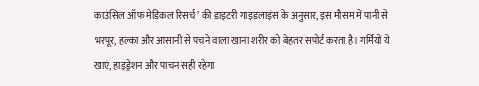काउंसिल ऑफ मेडिकल रिसर्च’ की डाइटरी गाइडलाइंस के अनुसार, इस मौसम में पानी से भरपूर, हल्का और आसानी से पचने वाला खाना शरीर को बेहतर सपोर्ट करता है। गर्मियों ये खाएं, हाइड्रेशन और पाचन सही रहेगा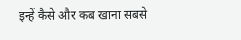इन्हें कैसे और कब खाना सबसे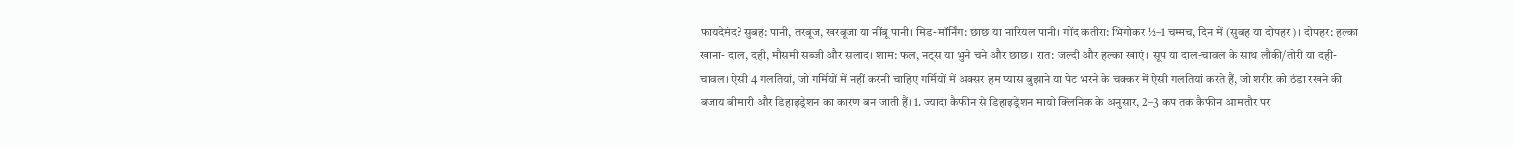फायदेमंद? सुबह: पानी, तरबूज, खरबूजा या नींबू पानी। मिड-मॉर्निंग: छाछ या नारियल पानी। गोंद कतीरा: भिगोकर ½–1 चम्मच, दिन में (सुबह या दोपहर)। दोपहर: हल्का खाना- दाल, दही, मौसमी सब्जी और सलाद। शाम: फल, नट्स या भुने चने और छाछ। रात: जल्दी और हल्का खाएं। सूप या दाल-चावल के साथ लौकी/तोरी या दही-चावल। ऐसी 4 गलतियां, जो गर्मियों में नहीं करनी चाहिए गर्मियों में अक्सर हम प्यास बुझाने या पेट भरने के चक्कर में ऐसी गलतियां करते हैं, जो शरीर को ठंडा रखने की बजाय बीमारी और डिहाइड्रेशन का कारण बन जाती हैं। 1. ज्यादा कैफीन से डिहाइड्रेशन मायो क्लिनिक के अनुसार, 2–3 कप तक कैफीन आमतौर पर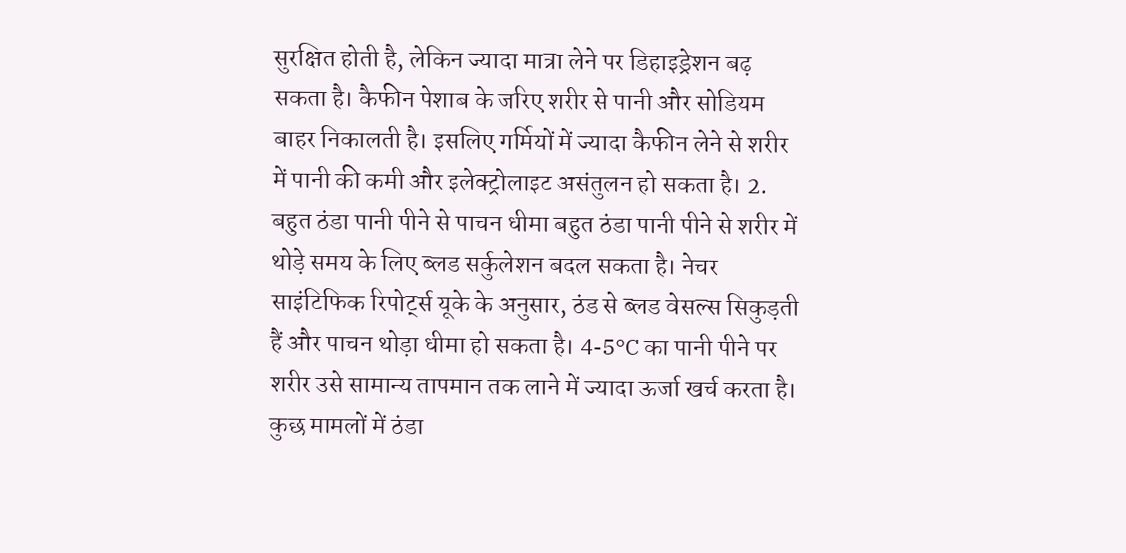सुरक्षित होती है, लेकिन ज्यादा मात्रा लेने पर डिहाइड्रेशन बढ़ सकता है। कैफीन पेशाब के जरिए शरीर से पानी और सोडियम बाहर निकालती है। इसलिए गर्मियों में ज्यादा कैफीन लेने से शरीर में पानी की कमी और इलेक्ट्रोलाइट असंतुलन हो सकता है। 2. बहुत ठंडा पानी पीने से पाचन धीमा बहुत ठंडा पानी पीने से शरीर में थोड़े समय के लिए ब्लड सर्कुलेशन बदल सकता है। नेचर साइंटिफिक रिपोर्ट्स यूके के अनुसार, ठंड से ब्लड वेसल्स सिकुड़ती हैं और पाचन थोड़ा धीमा हो सकता है। 4-5°C का पानी पीने पर शरीर उसे सामान्य तापमान तक लाने में ज्यादा ऊर्जा खर्च करता है। कुछ मामलों में ठंडा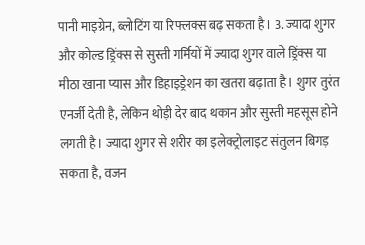पानी माइग्रेन, ब्लोटिंग या रिफ्लक्स बढ़ सकता है। 3. ज्यादा शुगर और कोल्ड ड्रिंक्स से सुस्ती गर्मियों में ज्यादा शुगर वाले ड्रिंक्स या मीठा खाना प्यास और डिहाइड्रेशन का खतरा बढ़ाता है। शुगर तुरंत एनर्जी देती है, लेकिन थोड़ी देर बाद थकान और सुस्ती महसूस होने लगती है। ज्यादा शुगर से शरीर का इलेक्ट्रोलाइट संतुलन बिगड़ सकता है, वजन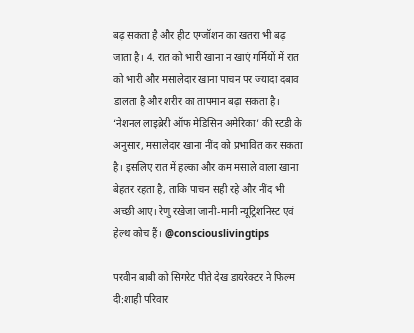बढ़ सकता है और हीट एग्जॉशन का खतरा भी बढ़ जाता है। 4. रात को भारी खाना न खाएं गर्मियों में रात को भारी और मसालेदार खाना पाचन पर ज्यादा दबाव डालता है और शरीर का तापमान बढ़ा सकता है। ‘नेशनल लाइब्रेरी ऑफ मेडिसिन अमेरिका’ की स्टडी के अनुसार, मसालेदार खाना नींद को प्रभावित कर सकता है। इसलिए रात में हल्का और कम मसाले वाला खाना बेहतर रहता है, ताकि पाचन सही रहे और नींद भी अच्छी आए। रेणु रखेजा जानी-मानी न्यूट्रिशनिस्ट एवं हेल्थ कोच हैं। @consciouslivingtips

परवीन बाबी को सिगरेट पीते देख डायरेक्टर ने फिल्म दी:शाही परिवार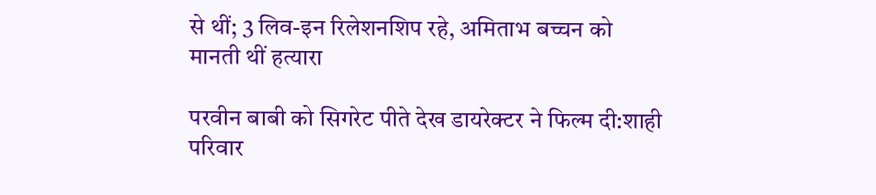से थीं; 3 लिव-इन रिलेशनशिप रहे, अमिताभ बच्चन को मानती थीं हत्यारा

परवीन बाबी को सिगरेट पीते देख डायरेक्टर ने फिल्म दी:शाही परिवार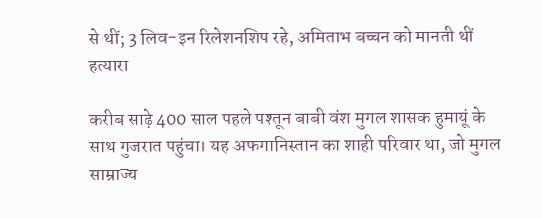से थीं; 3 लिव-इन रिलेशनशिप रहे, अमिताभ बच्चन को मानती थीं हत्यारा

करीब साढ़े 400 साल पहले पश्तून बाबी वंश मुगल शासक हुमायूं के साथ गुजरात पहुंचा। यह अफगानिस्तान का शाही परिवार था, जो मुगल साम्राज्य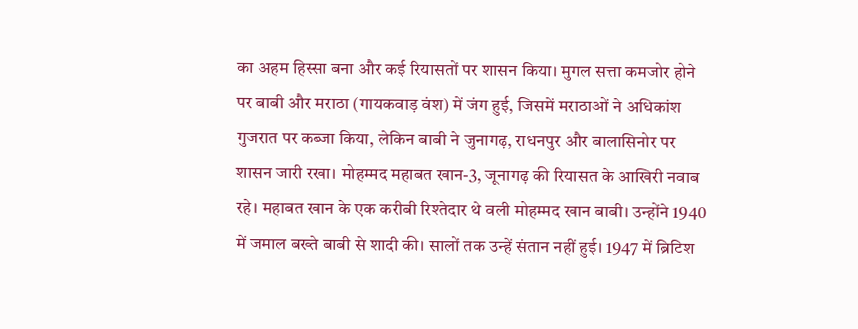का अहम हिस्सा बना और कई रियासतों पर शासन किया। मुगल सत्ता कमजोर होने पर बाबी और मराठा (गायकवाड़ वंश) में जंग हुई, जिसमें मराठाओं ने अधिकांश गुजरात पर कब्जा किया, लेकिन बाबी ने जुनागढ़, राधनपुर और बालासिनोर पर शासन जारी रखा। मोहम्मद महाबत खान-3, जूनागढ़ की रियासत के आखिरी नवाब रहे। महाबत खान के एक करीबी रिश्तेदार थे वली मोहम्मद खान बाबी। उन्होंने 1940 में जमाल बख्ते बाबी से शादी की। सालों तक उन्हें संतान नहीं हुई। 1947 में ब्रिटिश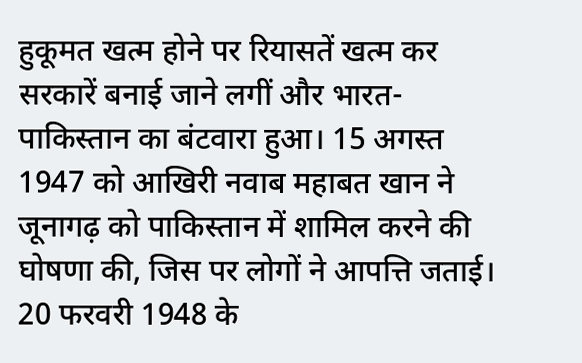हुकूमत खत्म होने पर रियासतें खत्म कर सरकारें बनाई जाने लगीं और भारत-पाकिस्तान का बंटवारा हुआ। 15 अगस्त 1947 को आखिरी नवाब महाबत खान ने जूनागढ़ को पाकिस्तान में शामिल करने की घोषणा की, जिस पर लोगों ने आपत्ति जताई। 20 फरवरी 1948 के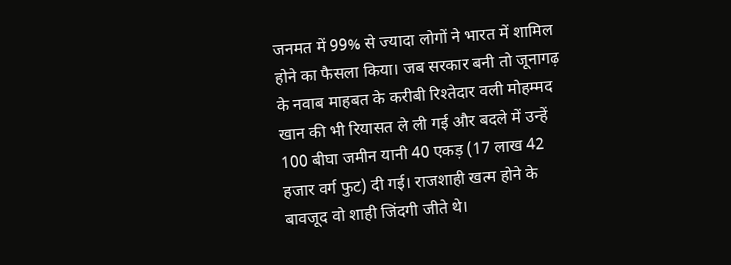जनमत में 99% से ज्यादा लोगों ने भारत में शामिल होने का फैसला किया। जब सरकार बनी तो जूनागढ़ के नवाब माहबत के करीबी रिश्तेदार वली मोहम्मद खान की भी रियासत ले ली गई और बदले में उन्हें 100 बीघा जमीन यानी 40 एकड़ (17 लाख 42 हजार वर्ग फुट) दी गई। राजशाही खत्म होने के बावजूद वो शाही जिंदगी जीते थे।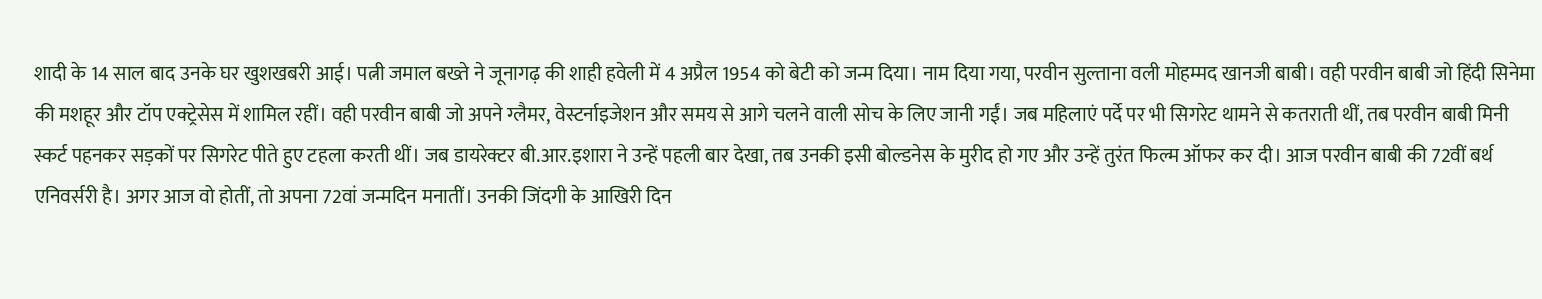शादी के 14 साल बाद उनके घर खुशखबरी आई। पत्नी जमाल बख्ते ने जूनागढ़ की शाही हवेली में 4 अप्रैल 1954 को बेटी को जन्म दिया। नाम दिया गया, परवीन सुल्ताना वली मोहम्मद खानजी बाबी। वही परवीन बाबी जो हिंदी सिनेमा की मशहूर और टॉप एक्ट्रेसेस में शामिल रहीं। वही परवीन बाबी जो अपने ग्लैमर, वेस्टर्नाइजेशन और समय से आगे चलने वाली सोच के लिए जानी गईं। जब महिलाएं पर्दे पर भी सिगरेट थामने से कतराती थीं, तब परवीन बाबी मिनी स्कर्ट पहनकर सड़कों पर सिगरेट पीते हुए टहला करती थीं। जब डायरेक्टर बी.आर.इशारा ने उन्हें पहली बार देखा, तब उनकी इसी बोल्डनेस के मुरीद हो गए और उन्हें तुरंत फिल्म ऑफर कर दी। आज परवीन बाबी की 72वीं बर्थ एनिवर्सरी है। अगर आज वो होतीं, तो अपना 72वां जन्मदिन मनातीं। उनकी जिंदगी के आखिरी दिन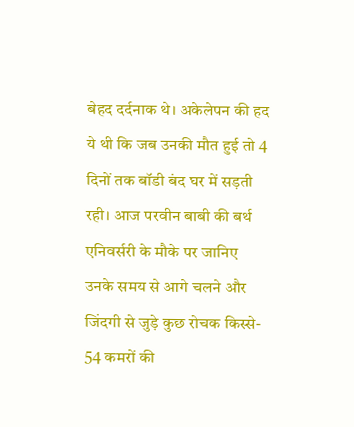बेहद दर्दनाक थे। अकेलेपन की हद ये थी कि जब उनकी मौत हुई तो 4 दिनों तक बॉडी बंद घर में सड़ती रही। आज परवीन बाबी की बर्थ एनिवर्सरी के मौके पर जानिए उनके समय से आगे चलने और जिंदगी से जुड़े कुछ रोचक किस्से- 54 कमरों की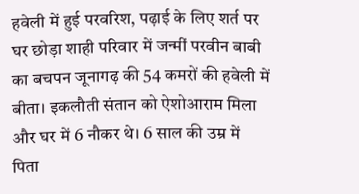हवेली में हुई परवरिश, पढ़ाई के लिए शर्त पर घर छोड़ा शाही परिवार में जन्मीं परवीन बाबी का बचपन जूनागढ़ की 54 कमरों की हवेली में बीता। इकलौती संतान को ऐशोआराम मिला और घर में 6 नौकर थे। 6 साल की उम्र में पिता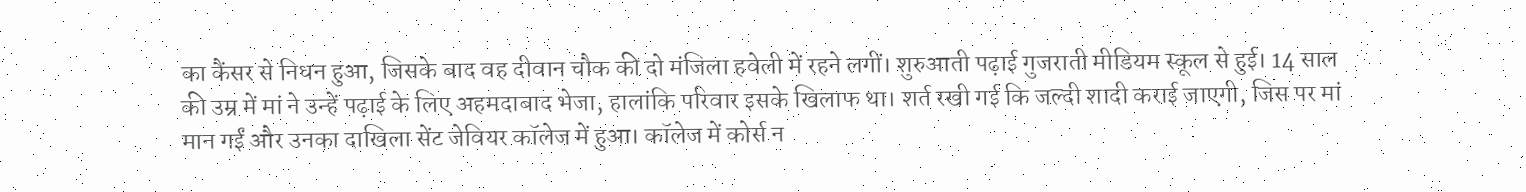का कैंसर से निधन हुआ, जिसके बाद वह दीवान चौक की दो मंजिला हवेली में रहने लगीं। शुरुआती पढ़ाई गुजराती मीडियम स्कूल से हुई। 14 साल की उम्र में मां ने उन्हें पढ़ाई के लिए अहमदाबाद भेजा, हालांकि परिवार इसके खिलाफ था। शर्त रखी गई कि जल्दी शादी कराई जाएगी, जिस पर मां मान गईं और उनका दाखिला सेंट जेवियर कॉलेज में हुआ। कॉलेज में कोर्स न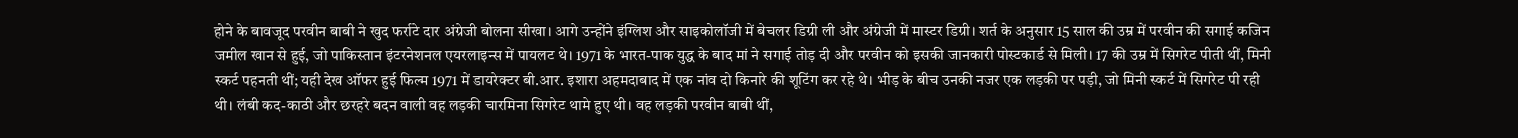होने के बावजूद परवीन बाबी ने खुद फर्राटे दार अंग्रेजी बोलना सीखा। आगे उन्होंने इंग्लिश और साइकोलॉजी में बेचलर डिग्री ली और अंग्रेजी में मास्टर डिग्री। शर्त के अनुसार 15 साल की उम्र में परवीन की सगाई कजिन जमील खान से हुई, जो पाकिस्तान इंटरनेशनल एयरलाइन्स में पायलट थे। 1971 के भारत-पाक युद्ध के बाद मां ने सगाई तोड़ दी और परवीन को इसकी जानकारी पोस्टकार्ड से मिली। 17 की उम्र में सिगरेट पीती थीं, मिनी स्कर्ट पहनती थीं; यही देख ऑफर हुई फिल्म 1971 में डायरेक्टर बी.आर. इशारा अहमदाबाद में एक नांव दो किनारे की शूटिंग कर रहे थे। भीड़ के बीच उनकी नजर एक लड़की पर पड़ी, जो मिनी स्कर्ट में सिगरेट पी रही थी। लंबी कद-काठी और छरहरे बदन वाली वह लड़की चारमिना सिगरेट थामे हुए थी। वह लड़की परवीन बाबी थीं,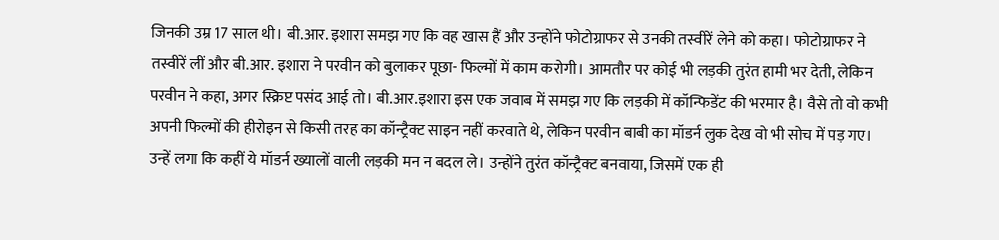जिनकी उम्र 17 साल थी। बी.आर. इशारा समझ गए कि वह खास हैं और उन्होंने फोटोग्राफर से उनकी तस्वीरें लेने को कहा। फोटोग्राफर ने तस्वीरें लीं और बी.आर. इशारा ने परवीन को बुलाकर पूछा- फिल्मों में काम करोगी। आमतौर पर कोई भी लड़की तुरंत हामी भर देती, लेकिन परवीन ने कहा, अगर स्क्रिप्ट पसंद आई तो। बी.आर.इशारा इस एक जवाब में समझ गए कि लड़की में कॉन्फिडेंट की भरमार है। वैसे तो वो कभी अपनी फिल्मों की हीरोइन से किसी तरह का कॉन्ट्रैक्ट साइन नहीं करवाते थे, लेकिन परवीन बाबी का मॉडर्न लुक देख वो भी सोच में पड़ गए। उन्हें लगा कि कहीं ये मॉडर्न ख्यालों वाली लड़की मन न बदल ले। उन्होंने तुरंत कॉन्ट्रैक्ट बनवाया, जिसमें एक ही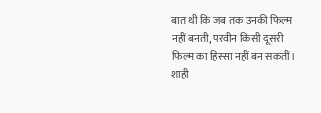बात थी कि जब तक उनकी फिल्म नहीं बनती, परवीन किसी दूसरी फिल्म का हिस्सा नहीं बन सकतीं। शाही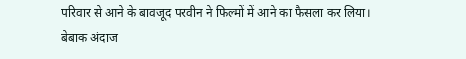परिवार से आने के बावजूद परवीन ने फिल्मों में आने का फैसला कर लिया। बेबाक अंदाज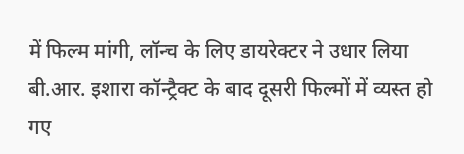में फिल्म मांगी, लॉन्च के लिए डायरेक्टर ने उधार लिया बी.आर. इशारा कॉन्ट्रैक्ट के बाद दूसरी फिल्मों में व्यस्त हो गए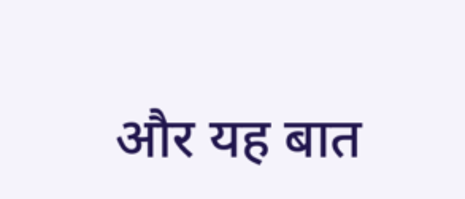और यह बात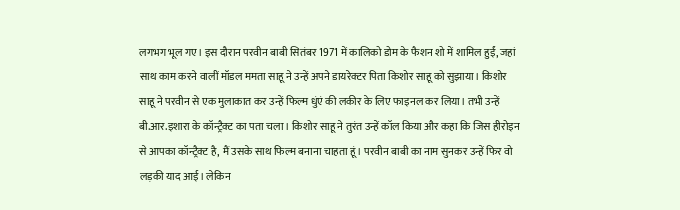लगभग भूल गए। इस दौरान परवीन बाबी सितंबर 1971 में कालिको डोम के फैशन शो में शामिल हुईं, जहां साथ काम करने वालीं मॉडल ममता साहू ने उन्हें अपने डायरेक्टर पिता किशोर साहू को सुझाया। किशोर साहू ने परवीन से एक मुलाकात कर उन्हें फिल्म धुंएं की लकीर के लिए फाइनल कर लिया। तभी उन्हें बी.आर.इशारा के कॉन्ट्रैक्ट का पता चला। किशोर साहू ने तुरंत उन्हें कॉल किया और कहा कि जिस हीरोइन से आपका कॉन्ट्रैक्ट है, मैं उसके साथ फिल्म बनाना चाहता हूं। परवीन बाबी का नाम सुनकर उन्हें फिर वो लड़की याद आई। लेकिन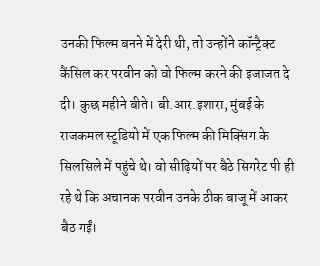उनकी फिल्म बनने में देरी थी, तो उन्होंने कॉन्ट्रैक्ट कैंसिल कर परवीन को वो फिल्म करने की इजाजत दे दी। कुछ महीने बीते। बी.आर.इशारा, मुंबई के राजकमल स्टूडियो में एक फिल्म की मिक्सिंग के सिलसिले में पहुंचे थे। वो सीढ़ियों पर बैठे सिगरेट पी ही रहे थे कि अचानक परवीन उनके ठीक बाजू में आकर बैठ गईं।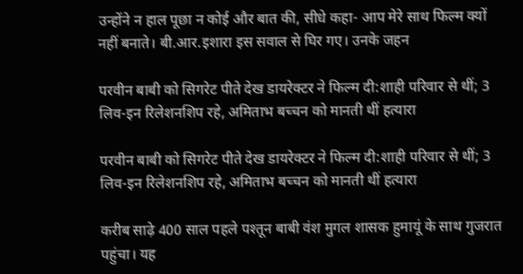उन्होंने न हाल पूछा न कोई और बात की, सीधे कहा- आप मेरे साथ फिल्म क्यों नहीं बनाते। बी.आर.इशारा इस सवाल से घिर गए। उनके जहन

परवीन बाबी को सिगरेट पीते देख डायरेक्टर ने फिल्म दी:शाही परिवार से थीं; 3 लिव-इन रिलेशनशिप रहे, अमिताभ बच्चन को मानती थीं हत्यारा

परवीन बाबी को सिगरेट पीते देख डायरेक्टर ने फिल्म दी:शाही परिवार से थीं; 3 लिव-इन रिलेशनशिप रहे, अमिताभ बच्चन को मानती थीं हत्यारा

करीब साढ़े 400 साल पहले पश्तून बाबी वंश मुगल शासक हुमायूं के साथ गुजरात पहुंचा। यह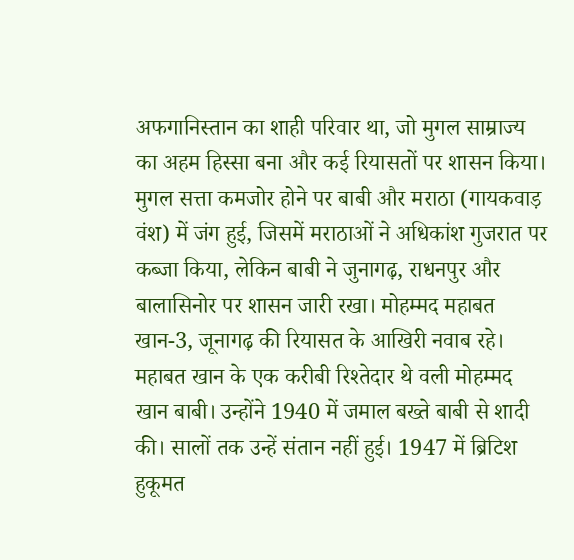अफगानिस्तान का शाही परिवार था, जो मुगल साम्राज्य का अहम हिस्सा बना और कई रियासतों पर शासन किया। मुगल सत्ता कमजोर होने पर बाबी और मराठा (गायकवाड़ वंश) में जंग हुई, जिसमें मराठाओं ने अधिकांश गुजरात पर कब्जा किया, लेकिन बाबी ने जुनागढ़, राधनपुर और बालासिनोर पर शासन जारी रखा। मोहम्मद महाबत खान-3, जूनागढ़ की रियासत के आखिरी नवाब रहे। महाबत खान के एक करीबी रिश्तेदार थे वली मोहम्मद खान बाबी। उन्होंने 1940 में जमाल बख्ते बाबी से शादी की। सालों तक उन्हें संतान नहीं हुई। 1947 में ब्रिटिश हुकूमत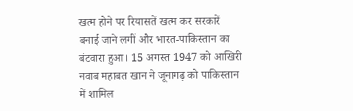खत्म होने पर रियासतें खत्म कर सरकारें बनाई जाने लगीं और भारत-पाकिस्तान का बंटवारा हुआ। 15 अगस्त 1947 को आखिरी नवाब महाबत खान ने जूनागढ़ को पाकिस्तान में शामिल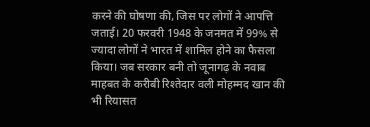करने की घोषणा की, जिस पर लोगों ने आपत्ति जताई। 20 फरवरी 1948 के जनमत में 99% से ज्यादा लोगों ने भारत में शामिल होने का फैसला किया। जब सरकार बनी तो जूनागढ़ के नवाब माहबत के करीबी रिश्तेदार वली मोहम्मद खान की भी रियासत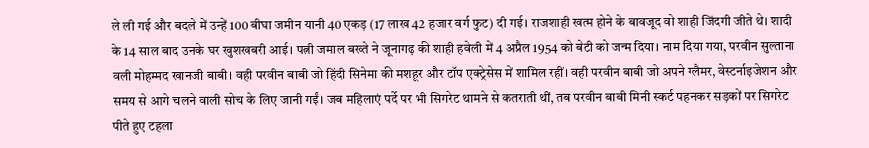ले ली गई और बदले में उन्हें 100 बीघा जमीन यानी 40 एकड़ (17 लाख 42 हजार वर्ग फुट) दी गई। राजशाही खत्म होने के बावजूद वो शाही जिंदगी जीते थे। शादी के 14 साल बाद उनके घर खुशखबरी आई। पत्नी जमाल बख्ते ने जूनागढ़ की शाही हवेली में 4 अप्रैल 1954 को बेटी को जन्म दिया। नाम दिया गया, परवीन सुल्ताना वली मोहम्मद खानजी बाबी। वही परवीन बाबी जो हिंदी सिनेमा की मशहूर और टॉप एक्ट्रेसेस में शामिल रहीं। वही परवीन बाबी जो अपने ग्लैमर, वेस्टर्नाइजेशन और समय से आगे चलने वाली सोच के लिए जानी गईं। जब महिलाएं पर्दे पर भी सिगरेट थामने से कतराती थीं, तब परवीन बाबी मिनी स्कर्ट पहनकर सड़कों पर सिगरेट पीते हुए टहला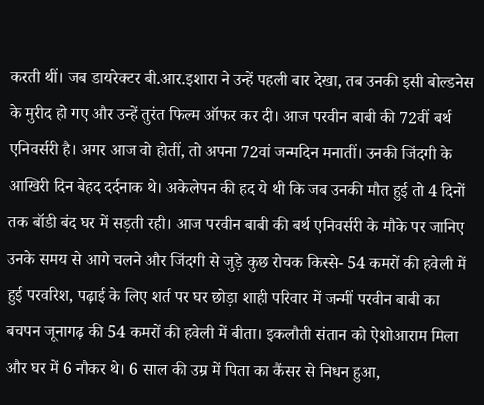करती थीं। जब डायरेक्टर बी.आर.इशारा ने उन्हें पहली बार देखा, तब उनकी इसी बोल्डनेस के मुरीद हो गए और उन्हें तुरंत फिल्म ऑफर कर दी। आज परवीन बाबी की 72वीं बर्थ एनिवर्सरी है। अगर आज वो होतीं, तो अपना 72वां जन्मदिन मनातीं। उनकी जिंदगी के आखिरी दिन बेहद दर्दनाक थे। अकेलेपन की हद ये थी कि जब उनकी मौत हुई तो 4 दिनों तक बॉडी बंद घर में सड़ती रही। आज परवीन बाबी की बर्थ एनिवर्सरी के मौके पर जानिए उनके समय से आगे चलने और जिंदगी से जुड़े कुछ रोचक किस्से- 54 कमरों की हवेली में हुई परवरिश, पढ़ाई के लिए शर्त पर घर छोड़ा शाही परिवार में जन्मीं परवीन बाबी का बचपन जूनागढ़ की 54 कमरों की हवेली में बीता। इकलौती संतान को ऐशोआराम मिला और घर में 6 नौकर थे। 6 साल की उम्र में पिता का कैंसर से निधन हुआ,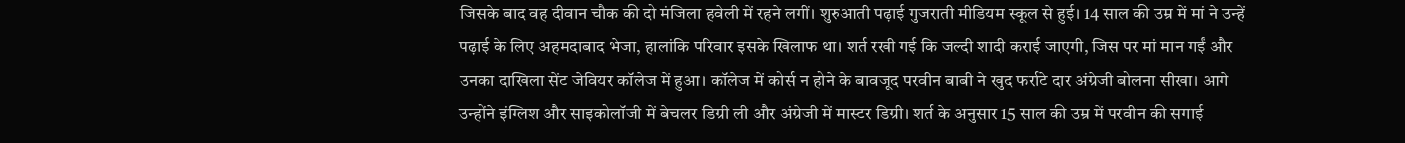जिसके बाद वह दीवान चौक की दो मंजिला हवेली में रहने लगीं। शुरुआती पढ़ाई गुजराती मीडियम स्कूल से हुई। 14 साल की उम्र में मां ने उन्हें पढ़ाई के लिए अहमदाबाद भेजा, हालांकि परिवार इसके खिलाफ था। शर्त रखी गई कि जल्दी शादी कराई जाएगी, जिस पर मां मान गईं और उनका दाखिला सेंट जेवियर कॉलेज में हुआ। कॉलेज में कोर्स न होने के बावजूद परवीन बाबी ने खुद फर्राटे दार अंग्रेजी बोलना सीखा। आगे उन्होंने इंग्लिश और साइकोलॉजी में बेचलर डिग्री ली और अंग्रेजी में मास्टर डिग्री। शर्त के अनुसार 15 साल की उम्र में परवीन की सगाई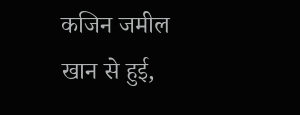कजिन जमील खान से हुई,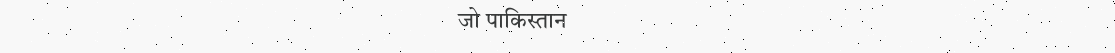जो पाकिस्तान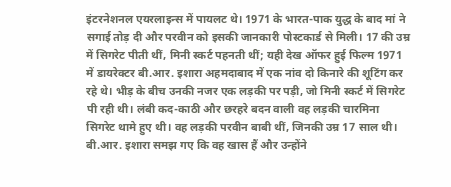इंटरनेशनल एयरलाइन्स में पायलट थे। 1971 के भारत-पाक युद्ध के बाद मां ने सगाई तोड़ दी और परवीन को इसकी जानकारी पोस्टकार्ड से मिली। 17 की उम्र में सिगरेट पीती थीं, मिनी स्कर्ट पहनती थीं; यही देख ऑफर हुई फिल्म 1971 में डायरेक्टर बी.आर. इशारा अहमदाबाद में एक नांव दो किनारे की शूटिंग कर रहे थे। भीड़ के बीच उनकी नजर एक लड़की पर पड़ी, जो मिनी स्कर्ट में सिगरेट पी रही थी। लंबी कद-काठी और छरहरे बदन वाली वह लड़की चारमिना सिगरेट थामे हुए थी। वह लड़की परवीन बाबी थीं, जिनकी उम्र 17 साल थी। बी.आर. इशारा समझ गए कि वह खास हैं और उन्होंने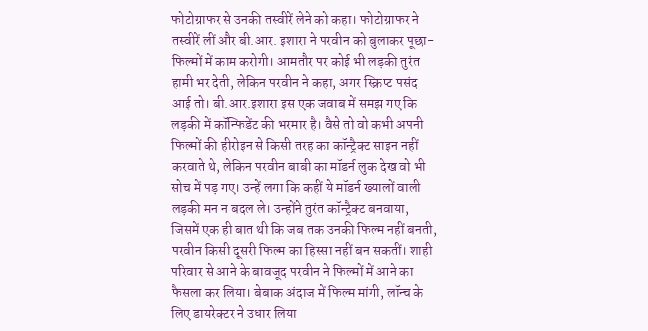फोटोग्राफर से उनकी तस्वीरें लेने को कहा। फोटोग्राफर ने तस्वीरें लीं और बी.आर. इशारा ने परवीन को बुलाकर पूछा- फिल्मों में काम करोगी। आमतौर पर कोई भी लड़की तुरंत हामी भर देती, लेकिन परवीन ने कहा, अगर स्क्रिप्ट पसंद आई तो। बी.आर.इशारा इस एक जवाब में समझ गए कि लड़की में कॉन्फिडेंट की भरमार है। वैसे तो वो कभी अपनी फिल्मों की हीरोइन से किसी तरह का कॉन्ट्रैक्ट साइन नहीं करवाते थे, लेकिन परवीन बाबी का मॉडर्न लुक देख वो भी सोच में पड़ गए। उन्हें लगा कि कहीं ये मॉडर्न ख्यालों वाली लड़की मन न बदल ले। उन्होंने तुरंत कॉन्ट्रैक्ट बनवाया, जिसमें एक ही बात थी कि जब तक उनकी फिल्म नहीं बनती, परवीन किसी दूसरी फिल्म का हिस्सा नहीं बन सकतीं। शाही परिवार से आने के बावजूद परवीन ने फिल्मों में आने का फैसला कर लिया। बेबाक अंदाज में फिल्म मांगी, लॉन्च के लिए डायरेक्टर ने उधार लिया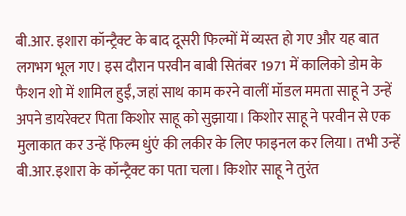बी.आर. इशारा कॉन्ट्रैक्ट के बाद दूसरी फिल्मों में व्यस्त हो गए और यह बात लगभग भूल गए। इस दौरान परवीन बाबी सितंबर 1971 में कालिको डोम के फैशन शो में शामिल हुईं, जहां साथ काम करने वालीं मॉडल ममता साहू ने उन्हें अपने डायरेक्टर पिता किशोर साहू को सुझाया। किशोर साहू ने परवीन से एक मुलाकात कर उन्हें फिल्म धुंएं की लकीर के लिए फाइनल कर लिया। तभी उन्हें बी.आर.इशारा के कॉन्ट्रैक्ट का पता चला। किशोर साहू ने तुरंत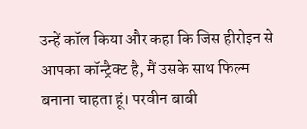उन्हें कॉल किया और कहा कि जिस हीरोइन से आपका कॉन्ट्रैक्ट है, मैं उसके साथ फिल्म बनाना चाहता हूं। परवीन बाबी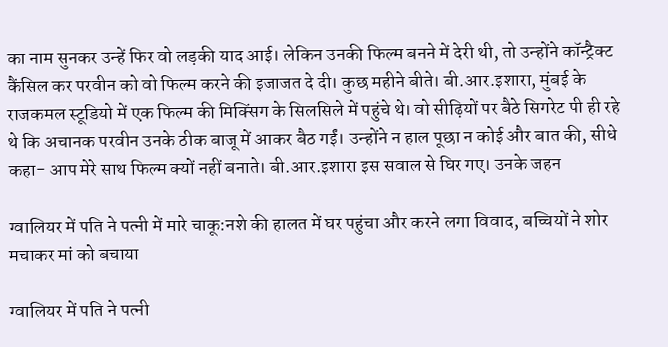का नाम सुनकर उन्हें फिर वो लड़की याद आई। लेकिन उनकी फिल्म बनने में देरी थी, तो उन्होंने कॉन्ट्रैक्ट कैंसिल कर परवीन को वो फिल्म करने की इजाजत दे दी। कुछ महीने बीते। बी.आर.इशारा, मुंबई के राजकमल स्टूडियो में एक फिल्म की मिक्सिंग के सिलसिले में पहुंचे थे। वो सीढ़ियों पर बैठे सिगरेट पी ही रहे थे कि अचानक परवीन उनके ठीक बाजू में आकर बैठ गईं। उन्होंने न हाल पूछा न कोई और बात की, सीधे कहा- आप मेरे साथ फिल्म क्यों नहीं बनाते। बी.आर.इशारा इस सवाल से घिर गए। उनके जहन

ग्वालियर में पति ने पत्नी में मारे चाकू:नशे की हालत में घर पहुंचा और करने लगा विवाद, बच्चियों ने शोर मचाकर मां को बचाया

ग्वालियर में पति ने पत्नी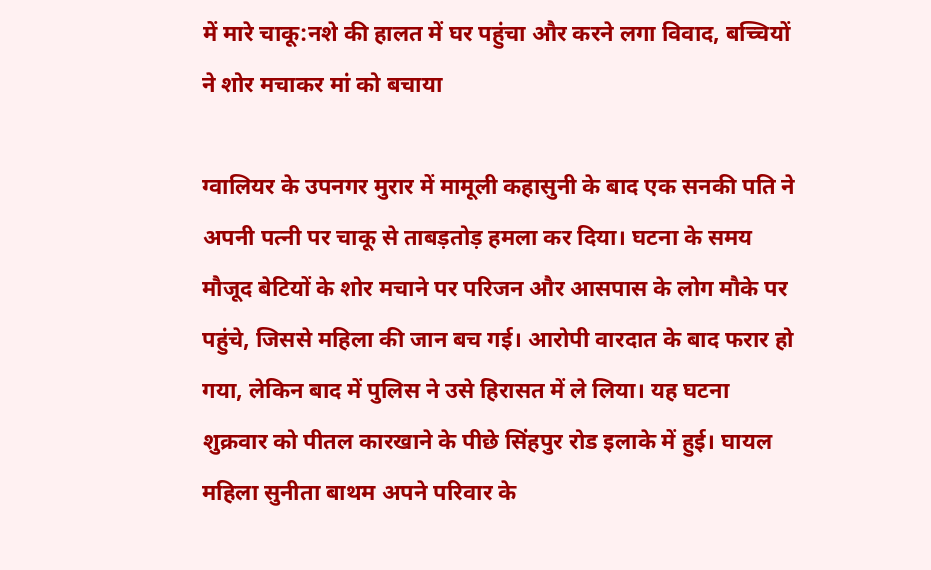में मारे चाकू:नशे की हालत में घर पहुंचा और करने लगा विवाद, बच्चियों ने शोर मचाकर मां को बचाया

ग्वालियर के उपनगर मुरार में मामूली कहासुनी के बाद एक सनकी पति ने अपनी पत्नी पर चाकू से ताबड़तोड़ हमला कर दिया। घटना के समय मौजूद बेटियों के शोर मचाने पर परिजन और आसपास के लोग मौके पर पहुंचे, जिससे महिला की जान बच गई। आरोपी वारदात के बाद फरार हो गया, लेकिन बाद में पुलिस ने उसे हिरासत में ले लिया। यह घटना शुक्रवार को पीतल कारखाने के पीछे सिंहपुर रोड इलाके में हुई। घायल महिला सुनीता बाथम अपने परिवार के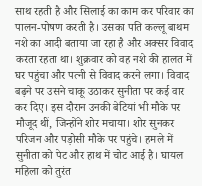साथ रहती है और सिलाई का काम कर परिवार का पालन-पोषण करती है। उसका पति कल्लू बाथम नशे का आदी बताया जा रहा है और अक्सर विवाद करता रहता था। शुक्रवार को वह नशे की हालत में घर पहुंचा और पत्नी से विवाद करने लगा। विवाद बढ़ने पर उसने चाकू उठाकर सुनीता पर कई वार कर दिए। इस दौरान उनकी बेटियां भी मौके पर मौजूद थीं, जिन्होंने शोर मचाया। शोर सुनकर परिजन और पड़ोसी मौके पर पहुंचे। हमले में सुनीता को पेट और हाथ में चोट आई है। घायल महिला को तुरंत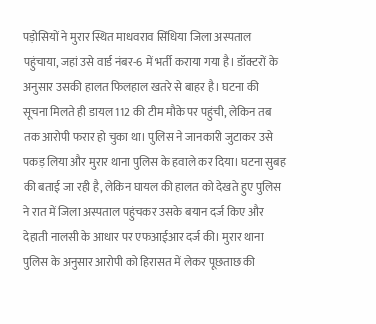पड़ोसियों ने मुरार स्थित माधवराव सिंधिया जिला अस्पताल पहुंचाया, जहां उसे वार्ड नंबर-6 में भर्ती कराया गया है। डॉक्टरों के अनुसार उसकी हालत फिलहाल खतरे से बाहर है। घटना की सूचना मिलते ही डायल 112 की टीम मौके पर पहुंची, लेकिन तब तक आरोपी फरार हो चुका था। पुलिस ने जानकारी जुटाकर उसे पकड़ लिया और मुरार थाना पुलिस के हवाले कर दिया। घटना सुबह की बताई जा रही है, लेकिन घायल की हालत को देखते हुए पुलिस ने रात में जिला अस्पताल पहुंचकर उसके बयान दर्ज किए और देहाती नालसी के आधार पर एफआईआर दर्ज की। मुरार थाना पुलिस के अनुसार आरोपी को हिरासत में लेकर पूछताछ की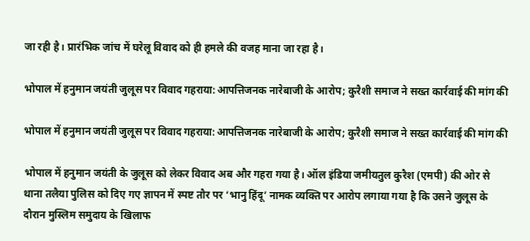जा रही है। प्रारंभिक जांच में घरेलू विवाद को ही हमले की वजह माना जा रहा है।

भोपाल में हनुमान जयंती जुलूस पर विवाद गहराया:आपत्तिजनक नारेबाजी के आरोप; कुरैशी समाज ने सख्त कार्रवाई की मांग की

भोपाल में हनुमान जयंती जुलूस पर विवाद गहराया:आपत्तिजनक नारेबाजी के आरोप; कुरैशी समाज ने सख्त कार्रवाई की मांग की

भोपाल में हनुमान जयंती के जुलूस को लेकर विवाद अब और गहरा गया है। ऑल इंडिया जमीयतुल कुरैश (एमपी) की ओर से थाना तलैया पुलिस को दिए गए ज्ञापन में स्पष्ट तौर पर ‘भानु हिंदू’ नामक व्यक्ति पर आरोप लगाया गया है कि उसने जुलूस के दौरान मुस्लिम समुदाय के खिलाफ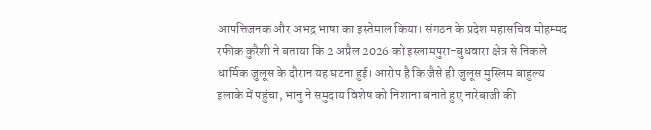आपत्तिजनक और अभद्र भाषा का इस्तेमाल किया। संगठन के प्रदेश महासचिव मोहम्मद रफीक कुरैशी ने बताया कि 2 अप्रैल 2026 को इस्लामपुरा-बुधवारा क्षेत्र से निकले धार्मिक जुलूस के दौरान यह घटना हुई। आरोप है कि जैसे ही जुलूस मुस्लिम बाहुल्य इलाके में पहुंचा, भानु ने समुदाय विशेष को निशाना बनाते हुए नारेबाजी की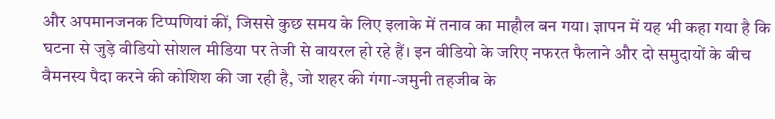और अपमानजनक टिप्पणियां कीं, जिससे कुछ समय के लिए इलाके में तनाव का माहौल बन गया। ज्ञापन में यह भी कहा गया है कि घटना से जुड़े वीडियो सोशल मीडिया पर तेजी से वायरल हो रहे हैं। इन वीडियो के जरिए नफरत फैलाने और दो समुदायों के बीच वैमनस्य पैदा करने की कोशिश की जा रही है, जो शहर की गंगा-जमुनी तहजीब के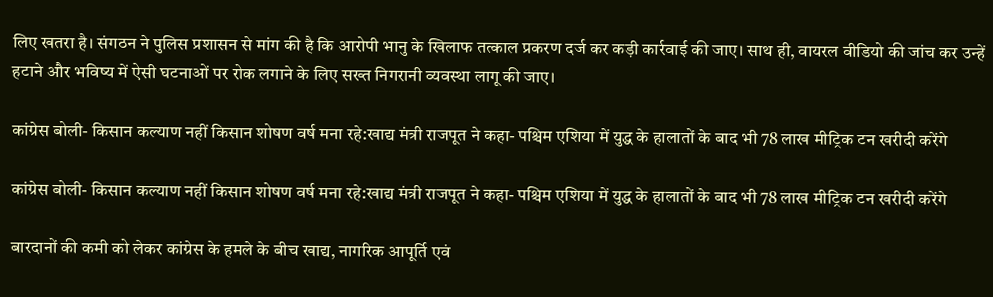लिए खतरा है। संगठन ने पुलिस प्रशासन से मांग की है कि आरोपी भानु के खिलाफ तत्काल प्रकरण दर्ज कर कड़ी कार्रवाई की जाए। साथ ही, वायरल वीडियो की जांच कर उन्हें हटाने और भविष्य में ऐसी घटनाओं पर रोक लगाने के लिए सख्त निगरानी व्यवस्था लागू की जाए।

कांग्रेस बोली- किसान कल्याण नहीं किसान शोषण वर्ष मना रहे:खाद्य मंत्री राजपूत ने कहा- पश्चिम एशिया में युद्ध के हालातों के बाद भी 78 लाख मीट्रिक टन खरीदी करेंगे

कांग्रेस बोली- किसान कल्याण नहीं किसान शोषण वर्ष मना रहे:खाद्य मंत्री राजपूत ने कहा- पश्चिम एशिया में युद्ध के हालातों के बाद भी 78 लाख मीट्रिक टन खरीदी करेंगे

बारदानों की कमी को लेकर कांग्रेस के हमले के बीच खाद्य, नागरिक आपूर्ति एवं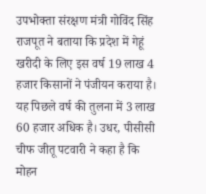उपभोक्ता संरक्षण मंत्री गोविंद सिंह राजपूत ने बताया कि प्रदेश में गेहूं खरीदी के लिए इस वर्ष 19 लाख 4 हजार किसानों ने पंजीयन कराया है। यह पिछले वर्ष की तुलना में 3 लाख 60 हजार अधिक है। उधर, पीसीसी चीफ जीतू पटवारी ने कहा है कि मोहन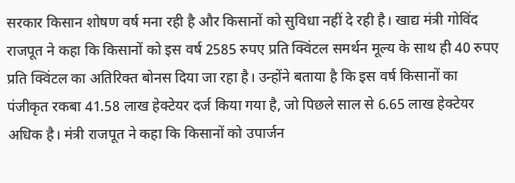सरकार किसान शोषण वर्ष मना रही है और किसानों को सुविधा नहीं दे रही है। खाद्य मंत्री गोविंद राजपूत ने कहा कि किसानों को इस वर्ष 2585 रुपए प्रति क्विंटल समर्थन मूल्य के साथ ही 40 रुपए प्रति क्विंटल का अतिरिक्त बोनस दिया जा रहा है। उन्होंने बताया है कि इस वर्ष किसानों का पंजीकृत रकबा 41.58 लाख हेक्टेयर दर्ज किया गया है, जो पिछले साल से 6.65 लाख हेक्टेयर अधिक है। मंत्री राजपूत ने कहा कि किसानों को उपार्जन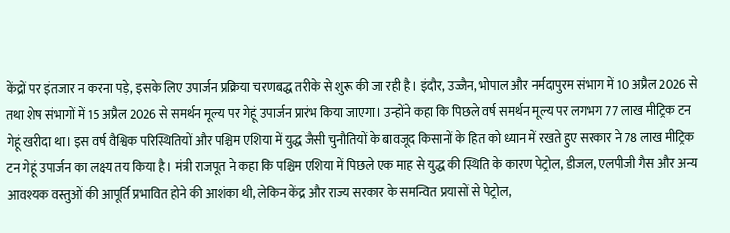केंद्रों पर इंतजार न करना पड़े, इसके लिए उपार्जन प्रक्रिया चरणबद्ध तरीके से शुरू की जा रही है। इंदौर, उज्जैन, भोपाल और नर्मदापुरम संभाग में 10 अप्रैल 2026 से तथा शेष संभागों में 15 अप्रैल 2026 से समर्थन मूल्य पर गेहूं उपार्जन प्रारंभ किया जाएगा। उन्होंने कहा कि पिछले वर्ष समर्थन मूल्य पर लगभग 77 लाख मीट्रिक टन गेहूं खरीदा था। इस वर्ष वैश्विक परिस्थितियों और पश्चिम एशिया में युद्ध जैसी चुनौतियों के बावजूद किसानों के हित को ध्यान में रखते हुए सरकार ने 78 लाख मीट्रिक टन गेहूं उपार्जन का लक्ष्य तय किया है। मंत्री राजपूत ने कहा कि पश्चिम एशिया में पिछले एक माह से युद्ध की स्थिति के कारण पेट्रोल, डीजल, एलपीजी गैस और अन्य आवश्यक वस्तुओं की आपूर्ति प्रभावित होने की आशंका थी, लेकिन केंद्र और राज्य सरकार के समन्वित प्रयासों से पेट्रोल,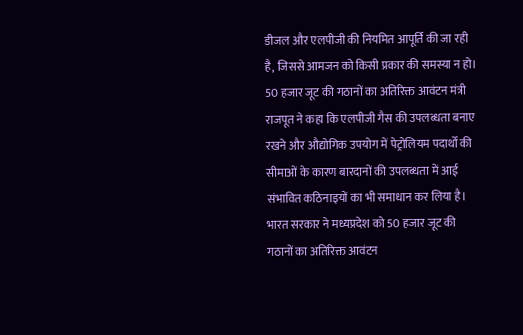डीजल और एलपीजी की नियमित आपूर्ति की जा रही है, जिससे आमजन को किसी प्रकार की समस्या न हो। 50 हजार जूट की गठानों का अतिरिक्त आवंटन मंत्री राजपूत ने कहा कि एलपीजी गैस की उपलब्धता बनाए रखने और औद्योगिक उपयोग में पेट्रोलियम पदार्थों की सीमाओं के कारण बारदानों की उपलब्धता में आई संभावित कठिनाइयों का भी समाधान कर लिया है। भारत सरकार ने मध्यप्रदेश को 50 हजार जूट की गठानों का अतिरिक्त आवंटन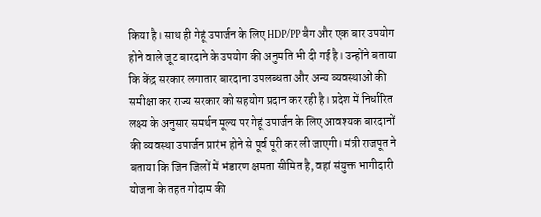किया है। साथ ही गेहूं उपार्जन के लिए HDP/PP बैग और एक बार उपयोग होने वाले जूट बारदाने के उपयोग की अनुमति भी दी गई है। उन्होंने बताया कि केंद्र सरकार लगातार बारदाना उपलब्धता और अन्य व्यवस्थाओं की समीक्षा कर राज्य सरकार को सहयोग प्रदान कर रही है। प्रदेश में निर्धारित लक्ष्य के अनुसार समर्थन मूल्य पर गेहूं उपार्जन के लिए आवश्यक बारदानों की व्यवस्था उपार्जन प्रारंभ होने से पूर्व पूरी कर ली जाएगी। मंत्री राजपूत ने बताया कि जिन जिलों में भंडारण क्षमता सीमित है, वहां संयुक्त भागीदारी योजना के तहत गोदाम की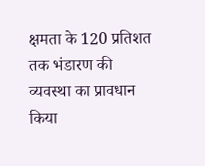क्षमता के 120 प्रतिशत तक भंडारण की व्यवस्था का प्रावधान किया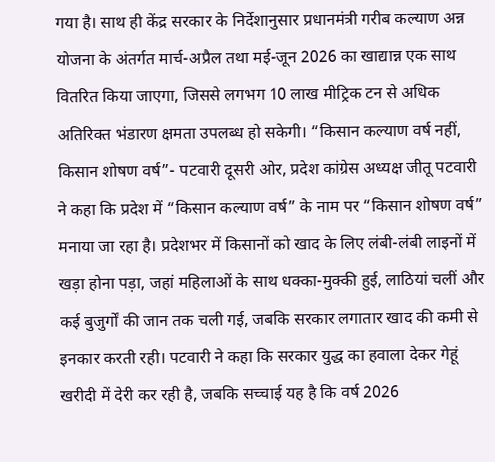गया है। साथ ही केंद्र सरकार के निर्देशानुसार प्रधानमंत्री गरीब कल्याण अन्न योजना के अंतर्गत मार्च-अप्रैल तथा मई-जून 2026 का खाद्यान्न एक साथ वितरित किया जाएगा, जिससे लगभग 10 लाख मीट्रिक टन से अधिक अतिरिक्त भंडारण क्षमता उपलब्ध हो सकेगी। “किसान कल्याण वर्ष नहीं, किसान शोषण वर्ष”- पटवारी दूसरी ओर, प्रदेश कांग्रेस अध्यक्ष जीतू पटवारी ने कहा कि प्रदेश में “किसान कल्याण वर्ष” के नाम पर “किसान शोषण वर्ष” मनाया जा रहा है। प्रदेशभर में किसानों को खाद के लिए लंबी-लंबी लाइनों में खड़ा होना पड़ा, जहां महिलाओं के साथ धक्का-मुक्की हुई, लाठियां चलीं और कई बुजुर्गों की जान तक चली गई, जबकि सरकार लगातार खाद की कमी से इनकार करती रही। पटवारी ने कहा कि सरकार युद्ध का हवाला देकर गेहूं खरीदी में देरी कर रही है, जबकि सच्चाई यह है कि वर्ष 2026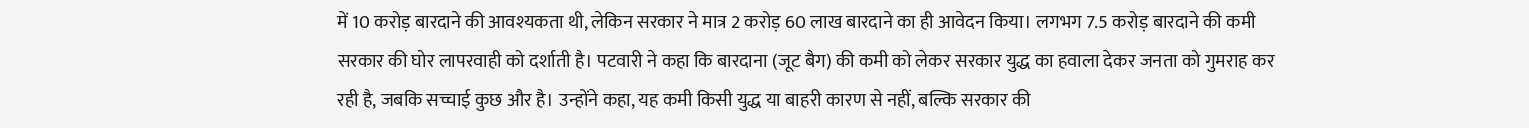में 10 करोड़ बारदाने की आवश्यकता थी, लेकिन सरकार ने मात्र 2 करोड़ 60 लाख बारदाने का ही आवेदन किया। लगभग 7.5 करोड़ बारदाने की कमी सरकार की घोर लापरवाही को दर्शाती है। पटवारी ने कहा कि बारदाना (जूट बैग) की कमी को लेकर सरकार युद्ध का हवाला देकर जनता को गुमराह कर रही है, जबकि सच्चाई कुछ और है। उन्होंने कहा, यह कमी किसी युद्ध या बाहरी कारण से नहीं, बल्कि सरकार की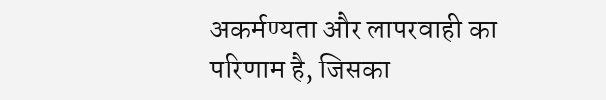अकर्मण्यता और लापरवाही का परिणाम है, जिसका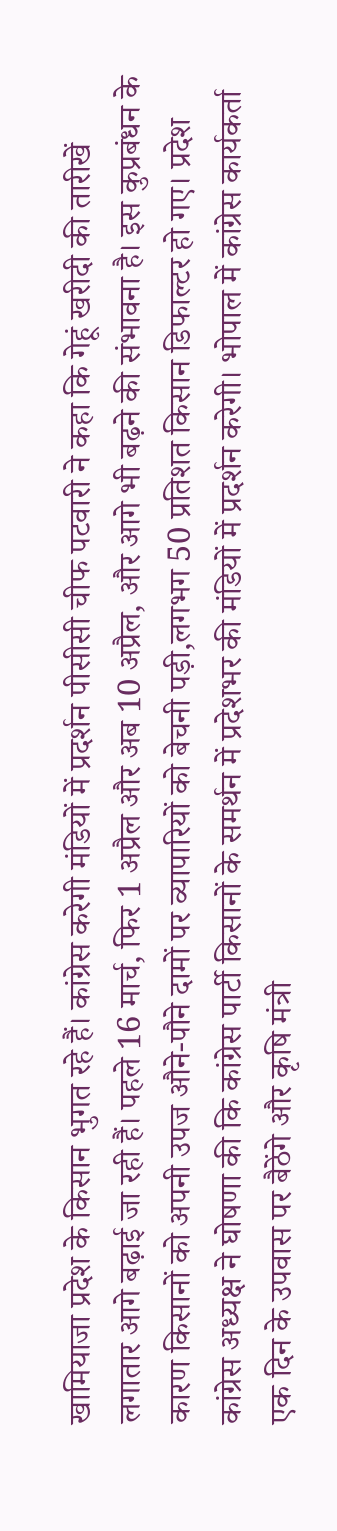खामियाजा प्रदेश के किसान भुगत रहे हैं। कांग्रेस करेगी मंडियों में प्रदर्शन पीसीसी चीफ पटवारी ने कहा कि गेहूं खरीदी की तारीखें लगातार आगे बढ़ाई जा रही हैं। पहले 16 मार्च, फिर 1 अप्रैल और अब 10 अप्रैल, और आगे भी बढ़ने की संभावना है। इस कुप्रबंधन के कारण किसानों को अपनी उपज औने-पौने दामों पर व्यापारियों को बेचनी पड़ी,लगभग 50 प्रतिशत किसान डिफाल्टर हो गए। प्रदेश कांग्रेस अध्यक्ष ने घोषणा की कि कांग्रेस पार्टी किसानों के समर्थन में प्रदेशभर की मंडियों में प्रदर्शन करेगी। भोपाल में कांग्रेस कार्यकर्ता एक दिन के उपवास पर बैठेंगे और कृषि मंत्री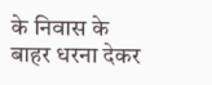के निवास के बाहर धरना देकर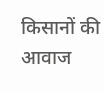किसानों की आवाज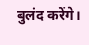बुलंद करेंगे।